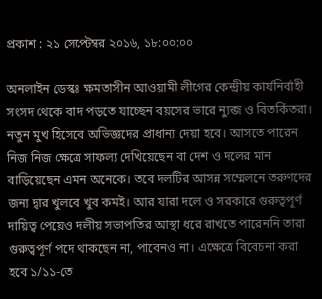প্রকাশ : ২১ সেপ্টেম্বর ২০১৬, ১৮:০০:০০

অনলাইন ডেস্কঃ ক্ষমতাসীন আওয়ামী লীগের কেন্দ্রীয় কার্যনির্বাহী সংসদ থেকে বাদ পড়তে যাচ্ছেন বয়সের ভারে ন্যুব্জ ও বিতর্কিতরা। নতুন মুখ হিসেবে অভিজ্ঞদের প্রাধান্য দেয়া হবে। আসতে পারেন নিজ নিজ ক্ষেত্রে সাফল্য দেখিয়েছেন বা দেশ ও দলের মান বাড়িয়েছেন এমন অনেকে। তবে দলটির আসন্ন সম্মেলনে তরুণদের জন্য দ্বার খুলবে খুব কমই। আর যারা দলে ও সরকারে গুরুত্বপূর্ণ দায়িত্ব পেয়েও দলীয় সভাপতির আস্থা ধরে রাখতে পারেননি তারা গুরুত্বপূর্ণ পদে থাকছেন না, পাবেনও না। এক্ষেত্রে বিবেচনা করা হবে ১/১১-তে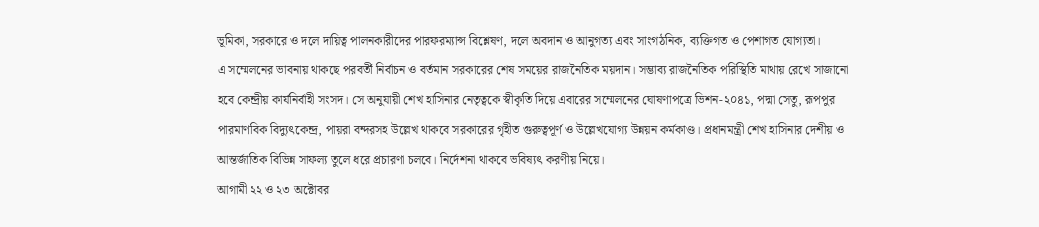ভূমিকা, সরকারে ও দলে দায়িত্ব পালনকারীদের পারফরম্যান্স বিশ্লেষণ, দলে অবদান ও আনুগত্য এবং সাংগঠনিক, ব্যক্তিগত ও পেশাগত যোগ্যতা।
এ সম্মেলনের ভাবনায় থাকছে পরবর্তী নির্বাচন ও বর্তমান সরকারের শেষ সময়ের রাজনৈতিক ময়দান। সম্ভাব্য রাজনৈতিক পরিস্থিতি মাথায় রেখে সাজানো হবে কেন্দ্রীয় কার্যনির্বাহী সংসদ। সে অনুযায়ী শেখ হাসিনার নেতৃত্বকে স্বীকৃতি দিয়ে এবারের সম্মেলনের ঘোষণাপত্রে ভিশন-২০৪১, পদ্মা সেতু, রূপপুর পারমাণবিক বিদ্যুৎকেন্দ্র, পায়রা বন্দরসহ উল্লেখ থাকবে সরকারের গৃহীত গুরুত্বপূর্ণ ও উল্লেখযোগ্য উন্নয়ন কর্মকাণ্ড। প্রধানমন্ত্রী শেখ হাসিনার দেশীয় ও আন্তর্জাতিক বিভিন্ন সাফল্য তুলে ধরে প্রচারণা চলবে। নির্দেশনা থাকবে ভবিষ্যৎ করণীয় নিয়ে।
আগামী ২২ ও ২৩ অক্টোবর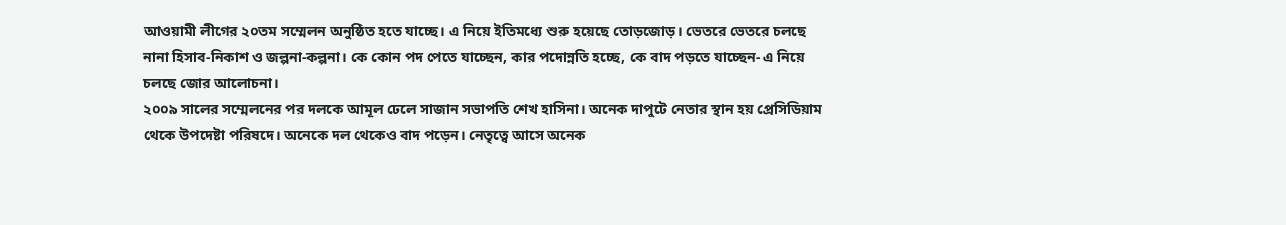আওয়ামী লীগের ২০তম সম্মেলন অনুষ্ঠিত হতে যাচ্ছে। এ নিয়ে ইতিমধ্যে শুরু হয়েছে তোড়জোড়। ভেতরে ভেতরে চলছে নানা হিসাব-নিকাশ ও জল্পনা-কল্পনা। কে কোন পদ পেতে যাচ্ছেন, কার পদোন্নতি হচ্ছে, কে বাদ পড়তে যাচ্ছেন- এ নিয়ে চলছে জোর আলোচনা।
২০০৯ সালের সম্মেলনের পর দলকে আমূল ঢেলে সাজান সভাপতি শেখ হাসিনা। অনেক দাপুটে নেতার স্থান হয় প্রেসিডিয়াম থেকে উপদেষ্টা পরিষদে। অনেকে দল থেকেও বাদ পড়েন। নেতৃত্বে আসে অনেক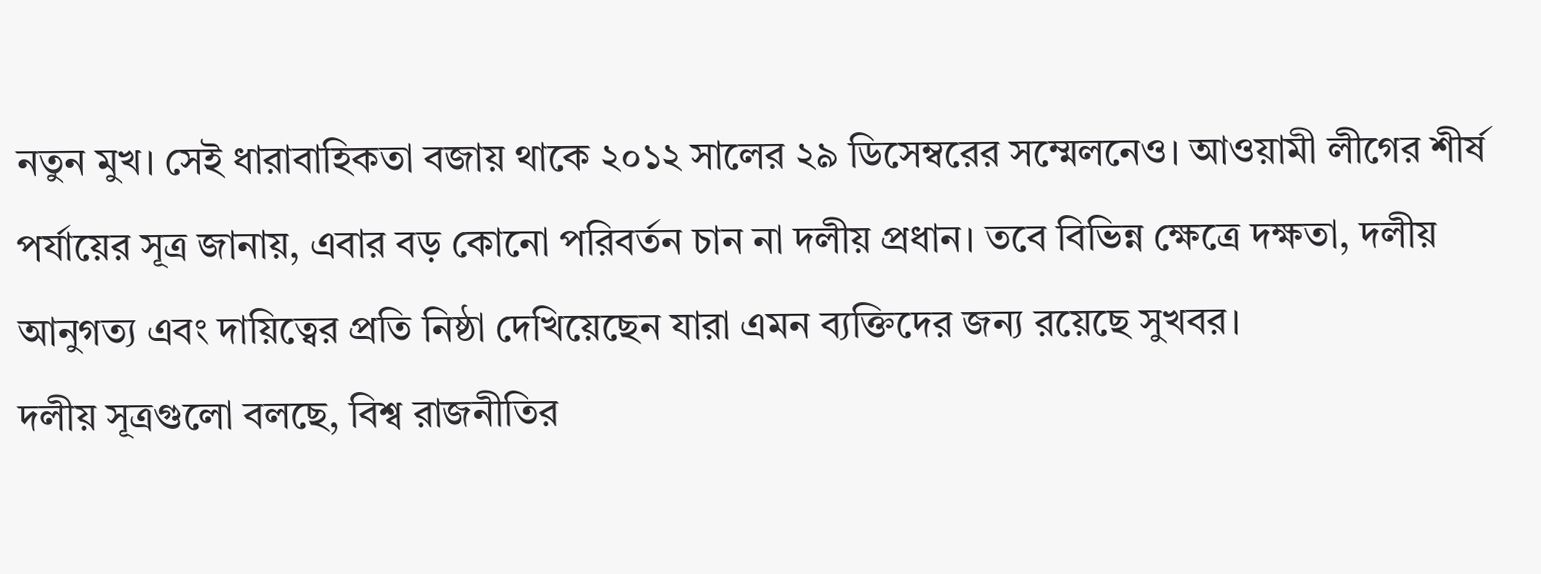নতুন মুখ। সেই ধারাবাহিকতা বজায় থাকে ২০১২ সালের ২৯ ডিসেম্বরের সম্মেলনেও। আওয়ামী লীগের শীর্ষ পর্যায়ের সূত্র জানায়, এবার বড় কোনো পরিবর্তন চান না দলীয় প্রধান। তবে বিভিন্ন ক্ষেত্রে দক্ষতা, দলীয় আনুগত্য এবং দায়িত্বের প্রতি নিষ্ঠা দেখিয়েছেন যারা এমন ব্যক্তিদের জন্য রয়েছে সুখবর।
দলীয় সূত্রগুলো বলছে, বিশ্ব রাজনীতির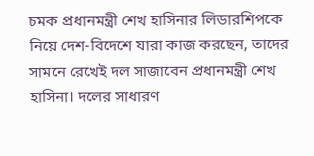চমক প্রধানমন্ত্রী শেখ হাসিনার লিডারশিপকে নিয়ে দেশ-বিদেশে যারা কাজ করছেন, তাদের সামনে রেখেই দল সাজাবেন প্রধানমন্ত্রী শেখ হাসিনা। দলের সাধারণ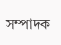সম্পাদক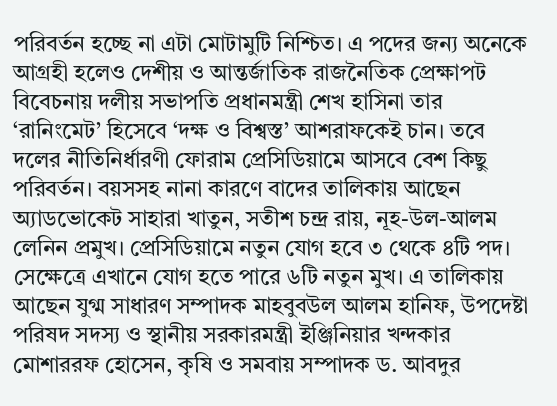পরিবর্তন হচ্ছে না এটা মোটামুটি নিশ্চিত। এ পদের জন্য অনেকে আগ্রহী হলেও দেশীয় ও আন্তর্জাতিক রাজনৈতিক প্রেক্ষাপট বিবেচনায় দলীয় সভাপতি প্রধানমন্ত্রী শেখ হাসিনা তার ‘রানিংমেট’ হিসেবে ‘দক্ষ ও বিশ্বস্ত’ আশরাফকেই চান। তবে দলের নীতিনির্ধারণী ফোরাম প্রেসিডিয়ামে আসবে বেশ কিছু পরিবর্তন। বয়সসহ নানা কারণে বাদের তালিকায় আছেন অ্যাডভোকেট সাহারা খাতুন, সতীশ চন্দ্র রায়, নূহ-উল-আলম লেনিন প্রমুখ। প্রেসিডিয়ামে নতুন যোগ হবে ৩ থেকে ৪টি পদ। সেক্ষেত্রে এখানে যোগ হতে পারে ৬টি নতুন মুখ। এ তালিকায় আছেন যুগ্ম সাধারণ সম্পাদক মাহবুবউল আলম হানিফ, উপদেষ্টা পরিষদ সদস্য ও স্থানীয় সরকারমন্ত্রী ইঞ্জিনিয়ার খন্দকার মোশাররফ হোসেন, কৃষি ও সমবায় সম্পাদক ড. আবদুর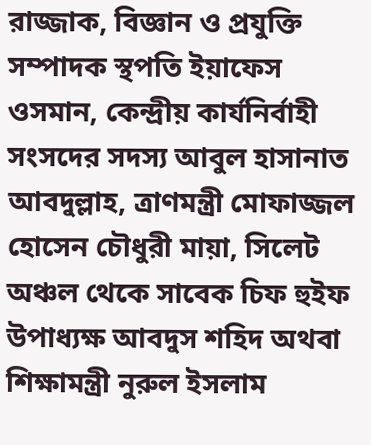রাজ্জাক, বিজ্ঞান ও প্রযুক্তি সম্পাদক স্থপতি ইয়াফেস ওসমান, কেন্দ্রীয় কার্যনির্বাহী সংসদের সদস্য আবুল হাসানাত আবদুল্লাহ, ত্রাণমন্ত্রী মোফাজ্জল হোসেন চৌধুরী মায়া, সিলেট অঞ্চল থেকে সাবেক চিফ হুইফ উপাধ্যক্ষ আবদুস শহিদ অথবা শিক্ষামন্ত্রী নুরুল ইসলাম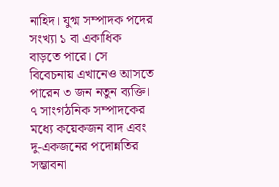নাহিদ। যুগ্ম সম্পাদক পদের সংখ্যা ১ বা একাধিক বাড়তে পারে। সে বিবেচনায় এখানেও আসতে পারেন ৩ জন নতুন ব্যক্তি। ৭ সাংগঠনিক সম্পাদকের মধ্যে কয়েকজন বাদ এবং দু-একজনের পদোন্নতির সম্ভাবনা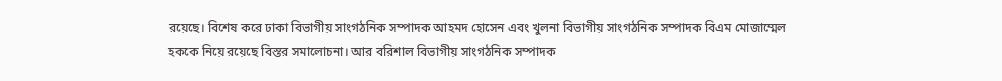রয়েছে। বিশেষ করে ঢাকা বিভাগীয় সাংগঠনিক সম্পাদক আহমদ হোসেন এবং খুলনা বিভাগীয় সাংগঠনিক সম্পাদক বিএম মোজাম্মেল হককে নিয়ে রয়েছে বিস্তর সমালোচনা। আর বরিশাল বিভাগীয় সাংগঠনিক সম্পাদক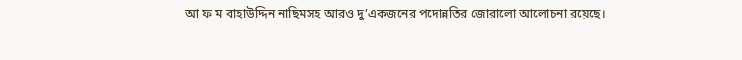আ ফ ম বাহাউদ্দিন নাছিমসহ আরও দু’একজনের পদোন্নতির জোরালো আলোচনা রয়েছে।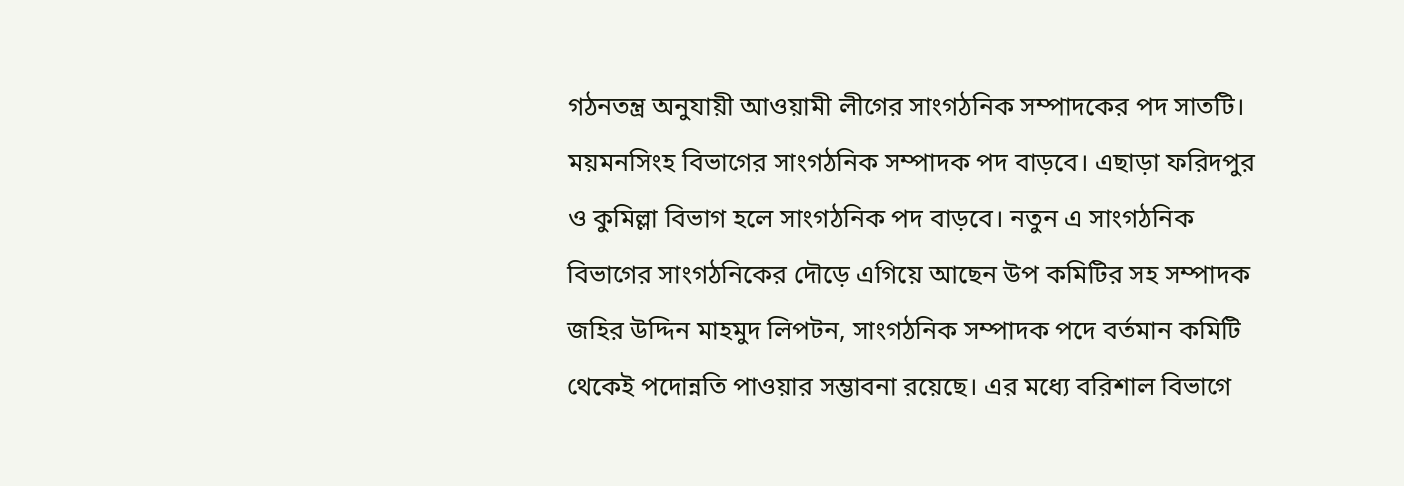গঠনতন্ত্র অনুযায়ী আওয়ামী লীগের সাংগঠনিক সম্পাদকের পদ সাতটি। ময়মনসিংহ বিভাগের সাংগঠনিক সম্পাদক পদ বাড়বে। এছাড়া ফরিদপুর ও কুমিল্লা বিভাগ হলে সাংগঠনিক পদ বাড়বে। নতুন এ সাংগঠনিক বিভাগের সাংগঠনিকের দৌড়ে এগিয়ে আছেন উপ কমিটির সহ সম্পাদক জহির উদ্দিন মাহমুদ লিপটন, সাংগঠনিক সম্পাদক পদে বর্তমান কমিটি থেকেই পদোন্নতি পাওয়ার সম্ভাবনা রয়েছে। এর মধ্যে বরিশাল বিভাগে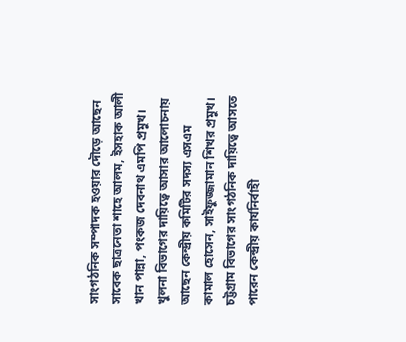সাংগঠনিক সম্পাদক হওয়ার দৌড়ে আছেন সাবেক ছাত্রনেতা শাহে আলম, ইসহাক আলী খান পান্না, পংকজ দেবনাথ এমপি প্রমুখ। খুলনা বিভাগের দায়িত্বে আসার আলোচনায় আছেন কেন্দ্রীয় কমিটির সদস্য এসএম কামাল হোসেন, সাইফুজ্জামান শিখর প্রমুখ।
চট্টগ্রাম বিভাগের সাংগঠনিক দায়িত্বে আসতে পারেন কেন্দ্রীয় কার্যনির্বাহী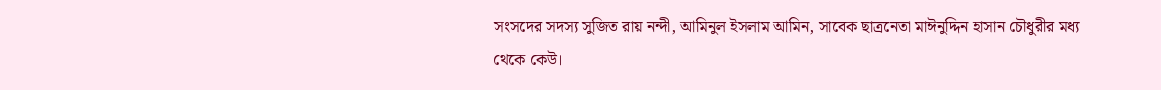সংসদের সদস্য সুজিত রায় নন্দী, আমিনুল ইসলাম আমিন, সাবেক ছাত্রনেতা মাঈনুদ্দিন হাসান চৌধুরীর মধ্য থেকে কেউ।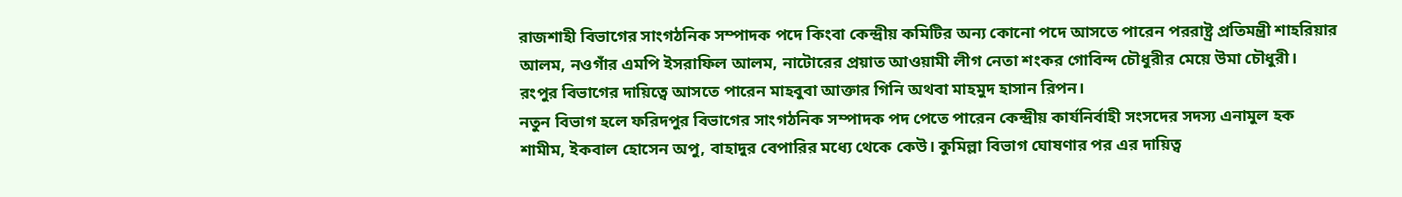রাজশাহী বিভাগের সাংগঠনিক সম্পাদক পদে কিংবা কেন্দ্রীয় কমিটির অন্য কোনো পদে আসতে পারেন পররাষ্ট্র প্রতিমন্ত্রী শাহরিয়ার আলম, নওগাঁর এমপি ইসরাফিল আলম, নাটোরের প্রয়াত আওয়ামী লীগ নেতা শংকর গোবিন্দ চৌধুরীর মেয়ে উমা চৌধুরী। রংপুর বিভাগের দায়িত্বে আসতে পারেন মাহবুবা আক্তার গিনি অথবা মাহমুদ হাসান রিপন।
নতুন বিভাগ হলে ফরিদপুর বিভাগের সাংগঠনিক সম্পাদক পদ পেতে পারেন কেন্দ্রীয় কার্যনির্বাহী সংসদের সদস্য এনামুল হক শামীম, ইকবাল হোসেন অপু, বাহাদুর বেপারির মধ্যে থেকে কেউ। কুমিল্লা বিভাগ ঘোষণার পর এর দায়িত্ব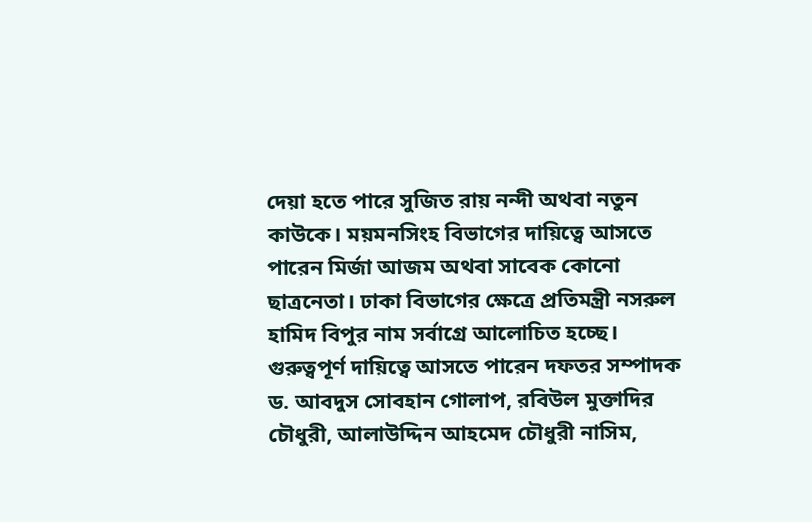দেয়া হতে পারে সুজিত রায় নন্দী অথবা নতুন কাউকে। ময়মনসিংহ বিভাগের দায়িত্বে আসতে পারেন মির্জা আজম অথবা সাবেক কোনো ছাত্রনেতা। ঢাকা বিভাগের ক্ষেত্রে প্রতিমন্ত্রী নসরুল হামিদ বিপুর নাম সর্বাগ্রে আলোচিত হচ্ছে।
গুরুত্বপূর্ণ দায়িত্বে আসতে পারেন দফতর সম্পাদক ড. আবদুস সোবহান গোলাপ, রবিউল মুক্তাদির চৌধুরী, আলাউদ্দিন আহমেদ চৌধুরী নাসিম,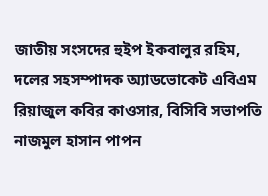জাতীয় সংসদের হুইপ ইকবালুর রহিম, দলের সহসম্পাদক অ্যাডভোকেট এবিএম রিয়াজুল কবির কাওসার, বিসিবি সভাপতি নাজমুল হাসান পাপন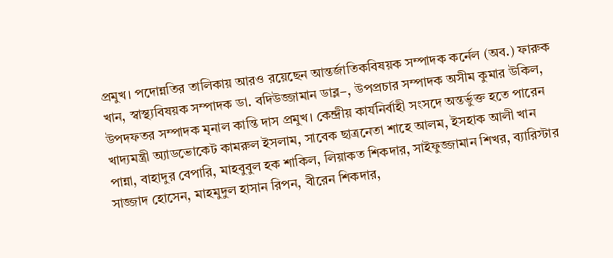প্রমুখ। পদোন্নতির তালিকায় আরও রয়েছেন আন্তর্জাতিকবিষয়ক সম্পাদক কর্নেল (অব.) ফারুক খান, স্বাস্থ্যবিষয়ক সম্পাদক ডা. বদিউজ্জামান ডাব্ল–, উপপ্রচার সম্পাদক অসীম কুমার উকিল, উপদফতর সম্পাদক মৃনাল কান্তি দাস প্রমুখ। কেন্দ্রীয় কার্যনির্বাহী সংসদে অন্তর্ভুক্ত হতে পারেন খাদ্যমন্ত্রী অ্যাডভোকেট কামরুল ইসলাম, সাবেক ছাত্রনেতা শাহে আলম, ইসহাক আলী খান পান্না, বাহাদুর বেপারি, মাহবুবুল হক শাকিল, লিয়াকত শিকদার, সাইফুজ্জামান শিখর, ব্যারিস্টার সাজ্জাদ হোসেন, মাহমুদুল হাসান রিপন, বীরেন শিকদার,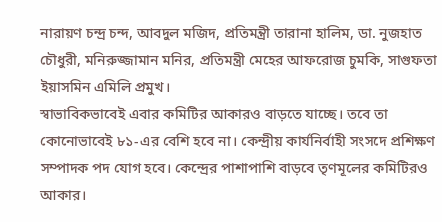নারায়ণ চন্দ্র চন্দ, আবদুল মজিদ, প্রতিমন্ত্রী তারানা হালিম, ডা. নুজহাত চৌধুরী, মনিরুজ্জামান মনির, প্রতিমন্ত্রী মেহের আফরোজ চুমকি, সাগুফতা ইয়াসমিন এমিলি প্রমুখ।
স্বাভাবিকভাবেই এবার কমিটির আকারও বাড়তে যাচ্ছে। তবে তা কোনোভাবেই ৮১-এর বেশি হবে না। কেন্দ্রীয় কার্যনির্বাহী সংসদে প্রশিক্ষণ সম্পাদক পদ যোগ হবে। কেন্দ্রের পাশাপাশি বাড়বে তৃণমূলের কমিটিরও আকার।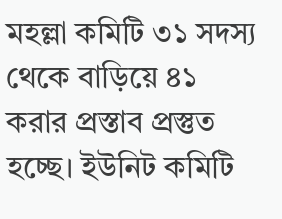মহল্লা কমিটি ৩১ সদস্য থেকে বাড়িয়ে ৪১ করার প্রস্তাব প্রস্তুত হচ্ছে। ইউনিট কমিটি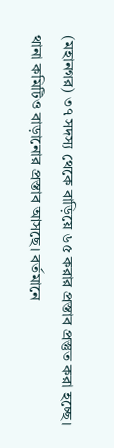(মহানগর) ৩৭ সদস্য থেকে বাড়িয়ে ৬৫ করার প্রস্তাব প্রস্তুত করা হচ্ছে। থানা কমিটিও বাড়ানোর প্রস্তাব আসছে। বর্তমানে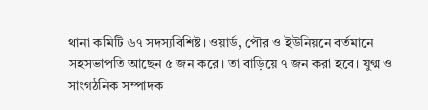থানা কমিটি ৬৭ সদস্যবিশিষ্ট। ওয়ার্ড, পৌর ও ইউনিয়নে বর্তমানে সহসভাপতি আছেন ৫ জন করে। তা বাড়িয়ে ৭ জন করা হবে। যুগ্ম ও সাংগঠনিক সম্পাদক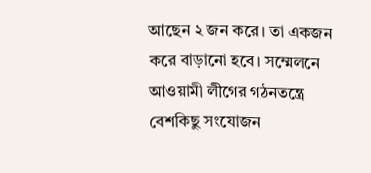আছেন ২ জন করে। তা একজন করে বাড়ানো হবে। সম্মেলনে আওয়ামী লীগের গঠনতন্ত্রে বেশকিছু সংযোজন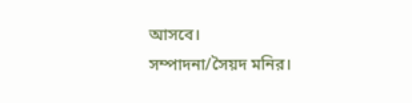আসবে।
সম্পাদনা/সৈয়দ মনির।